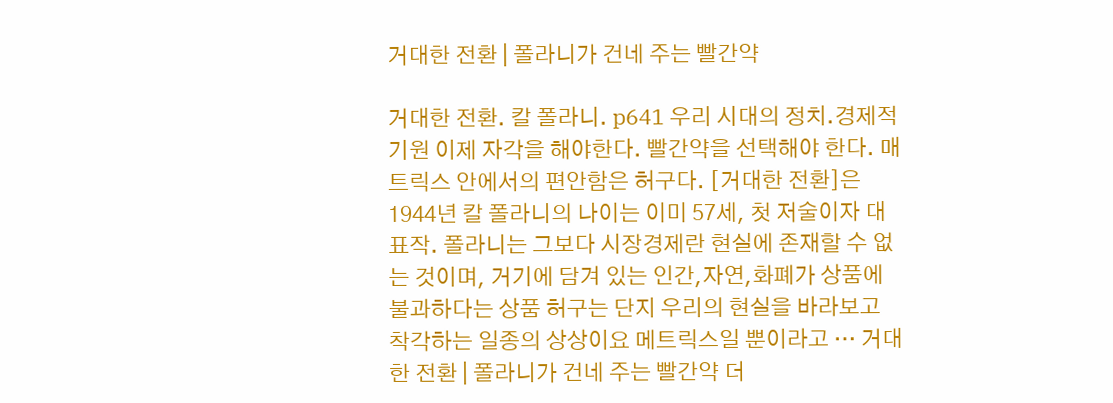거대한 전환 | 폴라니가 건네 주는 빨간약

거대한 전환. 칼 폴라니. p641 우리 시대의 정치.경제적 기원 이제 자각을 해야한다. 빨간약을 선택해야 한다. 매트릭스 안에서의 편안함은 허구다. [거대한 전환]은 1944년 칼 폴라니의 나이는 이미 57세, 첫 저술이자 대표작. 폴라니는 그보다 시장경제란 현실에 존재할 수 없는 것이며, 거기에 담겨 있는 인간,자연,화폐가 상품에 불과하다는 상품 허구는 단지 우리의 현실을 바라보고 착각하는 일종의 상상이요 메트릭스일 뿐이라고 … 거대한 전환 | 폴라니가 건네 주는 빨간약 더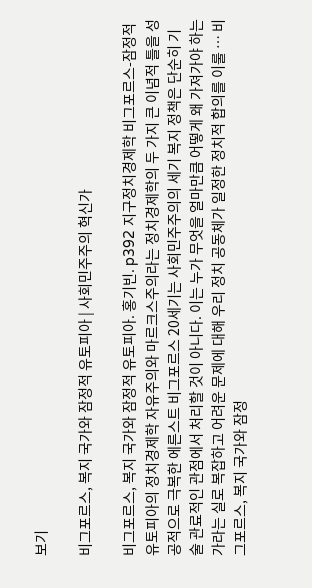보기

비그포르스, 복지 국가와 잠정적 유토피아 | 사회민주주의 혁신가

비그포르스, 복지 국가와 잠정적 유토피아. 홍기빈. p392 지구정치경제학 비그포르스-잠정적 유토피아의 정치경제학 자유주의와 마르크스주의라는 정치경제학의 두 가지 큰 이념적 틀을 성공적으로 극복한 에른스트 비그포르스 20세기는 사회민주주의의 세기 복지 정책은 단순히 기술 관료적인 관점에서 처리할 것이 아니다. 이는 누가 무엇을 얼마만큼 어떻게 왜 가져가야 하는가라는 실로 복잡하고 어려운 문제에 대해 우리 정치 공동체가 일정한 정치적 합의를 이룰 … 비그포르스, 복지 국가와 잠정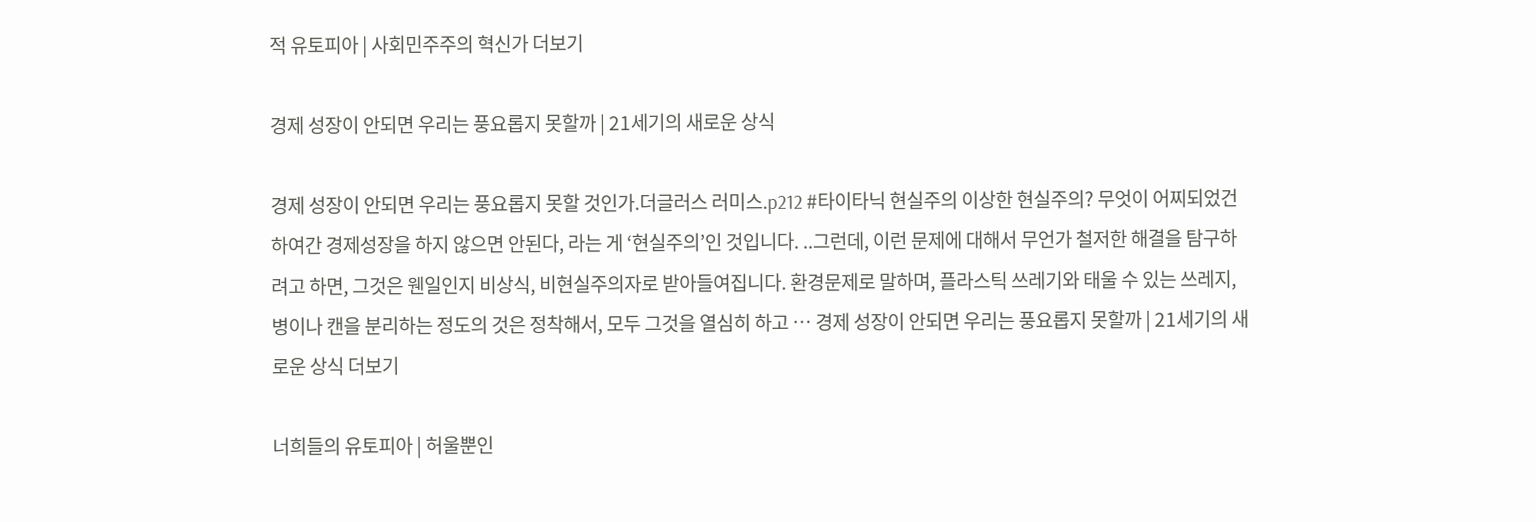적 유토피아 | 사회민주주의 혁신가 더보기

경제 성장이 안되면 우리는 풍요롭지 못할까 | 21세기의 새로운 상식

경제 성장이 안되면 우리는 풍요롭지 못할 것인가.더글러스 러미스.p212 #타이타닉 현실주의 이상한 현실주의? 무엇이 어찌되었건 하여간 경제성장을 하지 않으면 안된다, 라는 게 ‘현실주의’인 것입니다. ..그런데, 이런 문제에 대해서 무언가 철저한 해결을 탐구하려고 하면, 그것은 웬일인지 비상식, 비현실주의자로 받아들여집니다. 환경문제로 말하며, 플라스틱 쓰레기와 태울 수 있는 쓰레지, 병이나 캔을 분리하는 정도의 것은 정착해서, 모두 그것을 열심히 하고 … 경제 성장이 안되면 우리는 풍요롭지 못할까 | 21세기의 새로운 상식 더보기

너희들의 유토피아 | 허울뿐인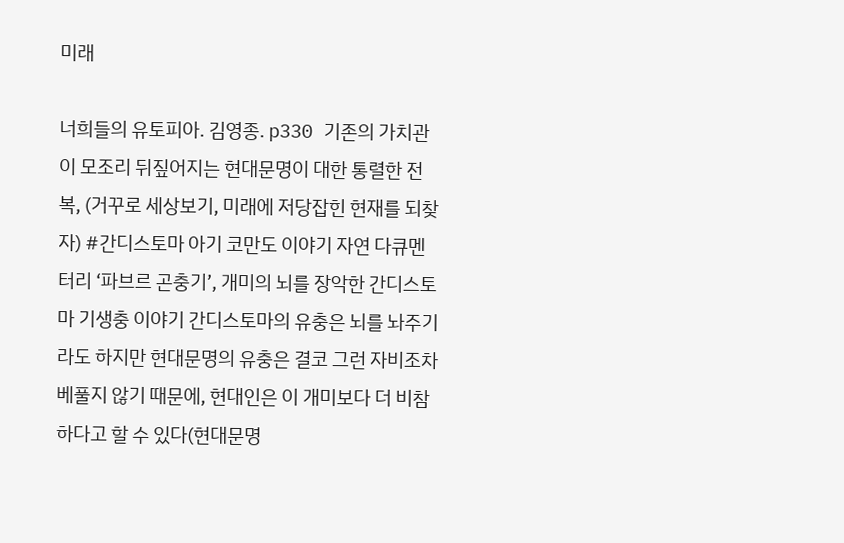미래

너희들의 유토피아. 김영종. p330 기존의 가치관이 모조리 뒤짚어지는 현대문명이 대한 통렬한 전복, (거꾸로 세상보기, 미래에 저당잡힌 현재를 되찾자) #간디스토마 아기 코만도 이야기 자연 다큐멘터리 ‘파브르 곤충기’, 개미의 뇌를 장악한 간디스토마 기생충 이야기 간디스토마의 유충은 뇌를 놔주기라도 하지만 현대문명의 유충은 결코 그런 자비조차 베풀지 않기 때문에, 현대인은 이 개미보다 더 비참하다고 할 수 있다(현대문명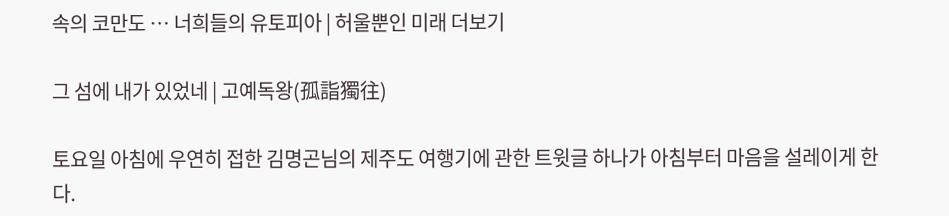속의 코만도 … 너희들의 유토피아 | 허울뿐인 미래 더보기

그 섬에 내가 있었네 | 고예독왕(孤詣獨往)

토요일 아침에 우연히 접한 김명곤님의 제주도 여행기에 관한 트윗글 하나가 아침부터 마음을 설레이게 한다.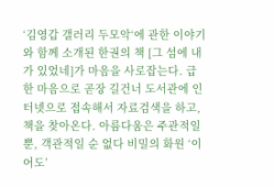‘김영갑 갤러리 두모악‘에 관한 이야기와 함께 소개된 한권의 책 [그 섬에 내가 있었네]가 마음을 사로잡는다. 급한 마음으로 곧장 길건너 도서관에 인터넷으로 접속해서 자료검색을 하고, 책을 찾아온다. 아름다움은 주관적일 뿐, 객관적일 순 없다 비밀의 화원 ‘이어도’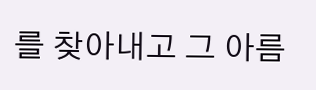를 찾아내고 그 아름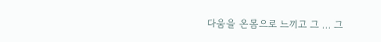다움을 온몸으로 느끼고 그 … 그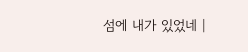섬에 내가 있었네 |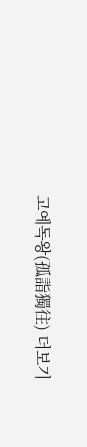고예독왕(孤詣獨往) 더보기